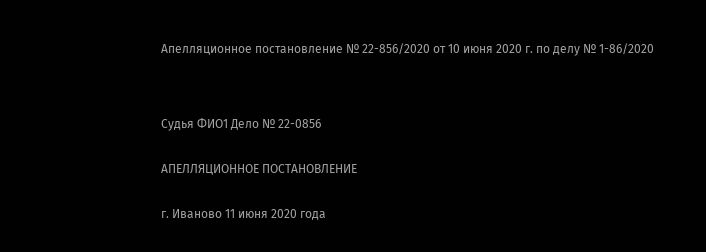Апелляционное постановление № 22-856/2020 от 10 июня 2020 г. по делу № 1-86/2020




Судья ФИО1 Дело № 22-0856


АПЕЛЛЯЦИОННОЕ ПОСТАНОВЛЕНИЕ


г. Иваново 11 июня 2020 года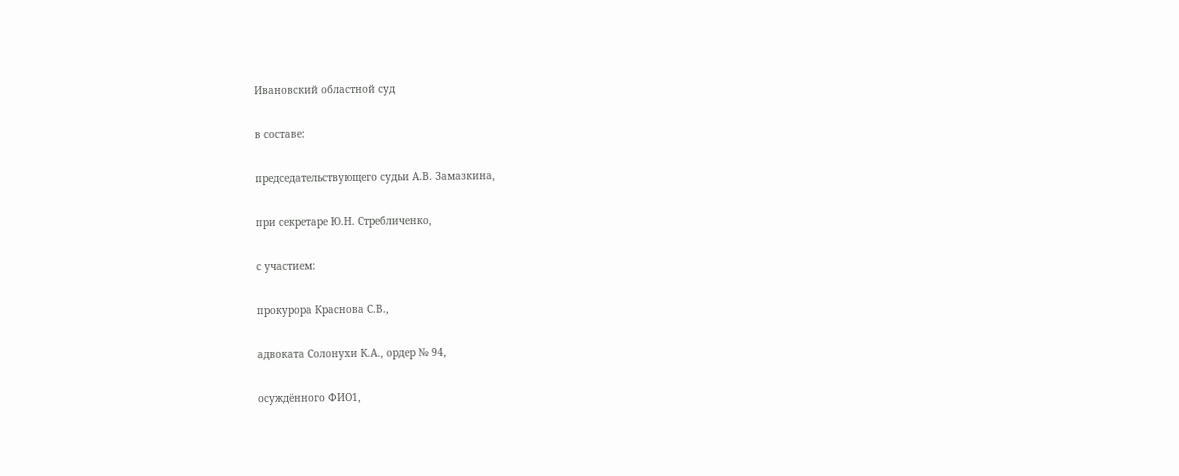Ивановский областной суд

в составе:

председательствующего судьи А.В. Замазкина,

при секретаре Ю.Н. Стребличенко,

с участием:

прокурора Краснова С.В.,

адвоката Солонухи К.А., ордер № 94,

осуждённого ФИО1,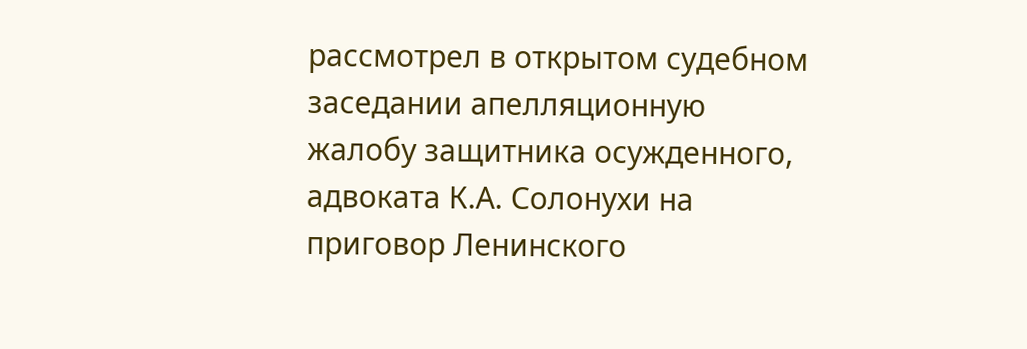рассмотрел в открытом судебном заседании апелляционную жалобу защитника осужденного, адвоката К.А. Солонухи на приговор Ленинского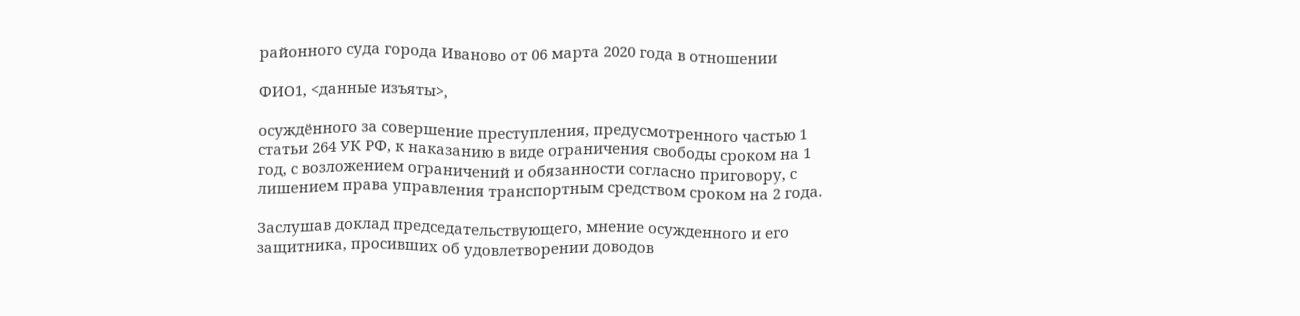районного суда города Иваново от 06 марта 2020 года в отношении

ФИО1, <данные изъяты>,

осуждённого за совершение преступления, предусмотренного частью 1 статьи 264 УК РФ, к наказанию в виде ограничения свободы сроком на 1 год, с возложением ограничений и обязанности согласно приговору, с лишением права управления транспортным средством сроком на 2 года.

Заслушав доклад председательствующего, мнение осужденного и его защитника, просивших об удовлетворении доводов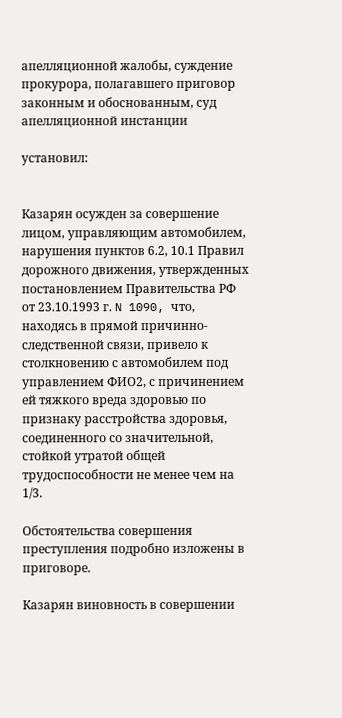апелляционной жалобы, суждение прокурора, полагавшего приговор законным и обоснованным, суд апелляционной инстанции

установил:


Казарян осужден за совершение лицом, управляющим автомобилем, нарушения пунктов 6.2, 10.1 Правил дорожного движения, утвержденных постановлением Правительства РФ от 23.10.1993 г. N 1090, что, находясь в прямой причинно-следственной связи, привело к столкновению с автомобилем под управлением ФИО2, с причинением ей тяжкого вреда здоровью по признаку расстройства здоровья, соединенного со значительной, стойкой утратой общей трудоспособности не менее чем на 1/3.

Обстоятельства совершения преступления подробно изложены в приговоре.

Казарян виновность в совершении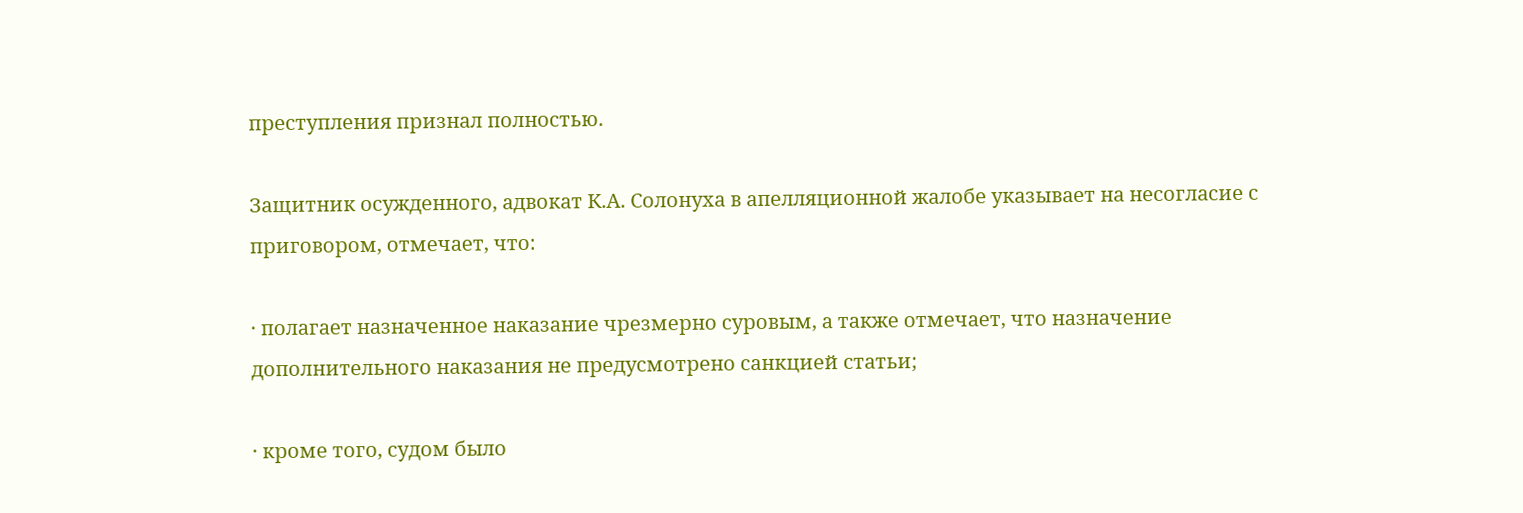преступления признал полностью.

Защитник осужденного, адвокат К.А. Солонуха в апелляционной жалобе указывает на несогласие с приговором, отмечает, что:

· полагает назначенное наказание чрезмерно суровым, а также отмечает, что назначение дополнительного наказания не предусмотрено санкцией статьи;

· кроме того, судом было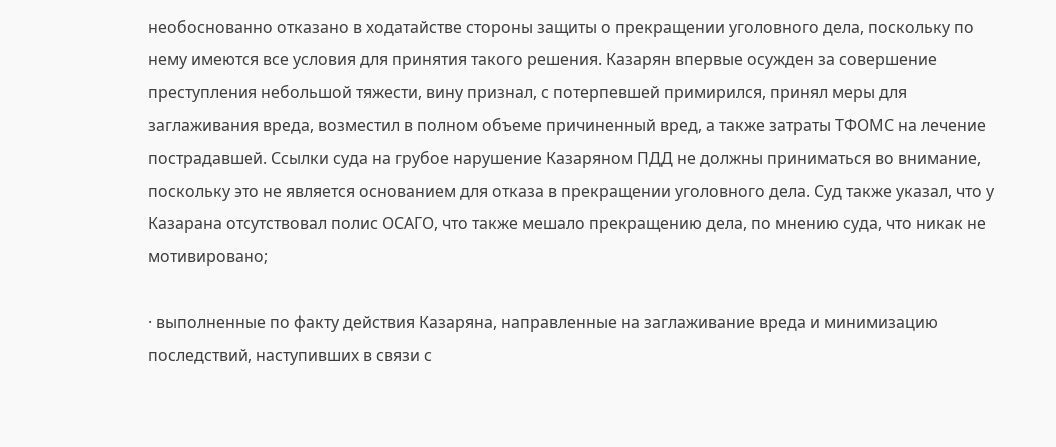необоснованно отказано в ходатайстве стороны защиты о прекращении уголовного дела, поскольку по нему имеются все условия для принятия такого решения. Казарян впервые осужден за совершение преступления небольшой тяжести, вину признал, с потерпевшей примирился, принял меры для заглаживания вреда, возместил в полном объеме причиненный вред, а также затраты ТФОМС на лечение пострадавшей. Ссылки суда на грубое нарушение Казаряном ПДД не должны приниматься во внимание, поскольку это не является основанием для отказа в прекращении уголовного дела. Суд также указал, что у Казарана отсутствовал полис ОСАГО, что также мешало прекращению дела, по мнению суда, что никак не мотивировано;

· выполненные по факту действия Казаряна, направленные на заглаживание вреда и минимизацию последствий, наступивших в связи с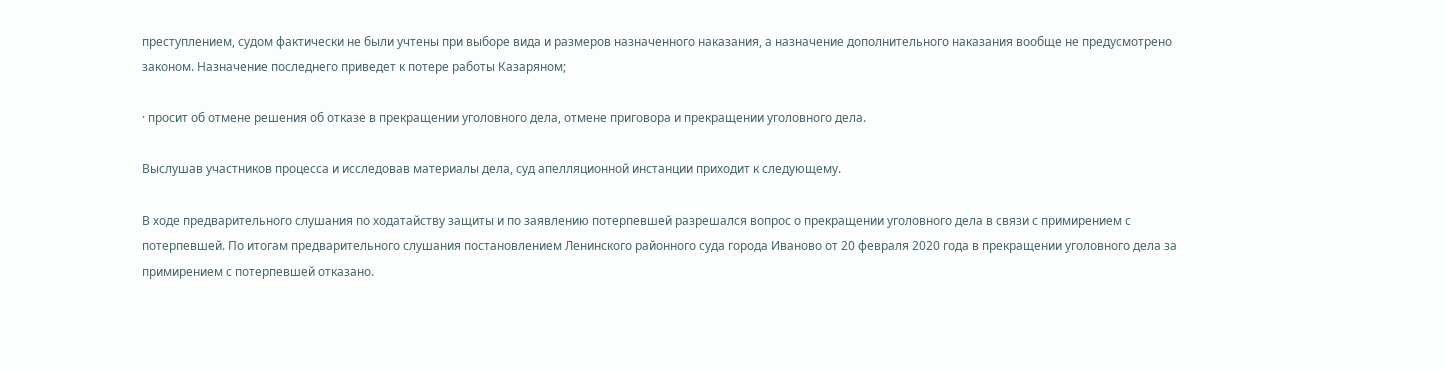преступлением, судом фактически не были учтены при выборе вида и размеров назначенного наказания, а назначение дополнительного наказания вообще не предусмотрено законом. Назначение последнего приведет к потере работы Казаряном;

· просит об отмене решения об отказе в прекращении уголовного дела, отмене приговора и прекращении уголовного дела.

Выслушав участников процесса и исследовав материалы дела, суд апелляционной инстанции приходит к следующему.

В ходе предварительного слушания по ходатайству защиты и по заявлению потерпевшей разрешался вопрос о прекращении уголовного дела в связи с примирением с потерпевшей. По итогам предварительного слушания постановлением Ленинского районного суда города Иваново от 20 февраля 2020 года в прекращении уголовного дела за примирением с потерпевшей отказано.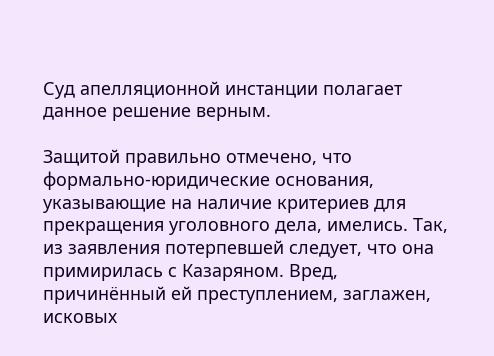Суд апелляционной инстанции полагает данное решение верным.

Защитой правильно отмечено, что формально-юридические основания, указывающие на наличие критериев для прекращения уголовного дела, имелись. Так, из заявления потерпевшей следует, что она примирилась с Казаряном. Вред, причинённый ей преступлением, заглажен, исковых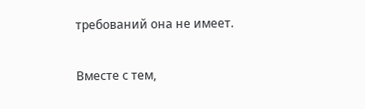требований она не имеет.

Вместе с тем,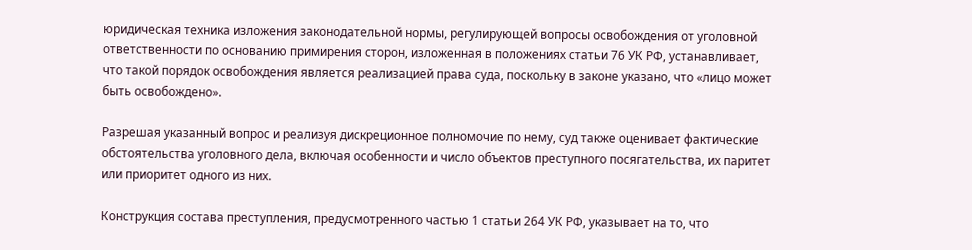юридическая техника изложения законодательной нормы, регулирующей вопросы освобождения от уголовной ответственности по основанию примирения сторон, изложенная в положениях статьи 76 УК РФ, устанавливает, что такой порядок освобождения является реализацией права суда, поскольку в законе указано, что «лицо может быть освобождено».

Разрешая указанный вопрос и реализуя дискреционное полномочие по нему, суд также оценивает фактические обстоятельства уголовного дела, включая особенности и число объектов преступного посягательства, их паритет или приоритет одного из них.

Конструкция состава преступления, предусмотренного частью 1 статьи 264 УК РФ, указывает на то, что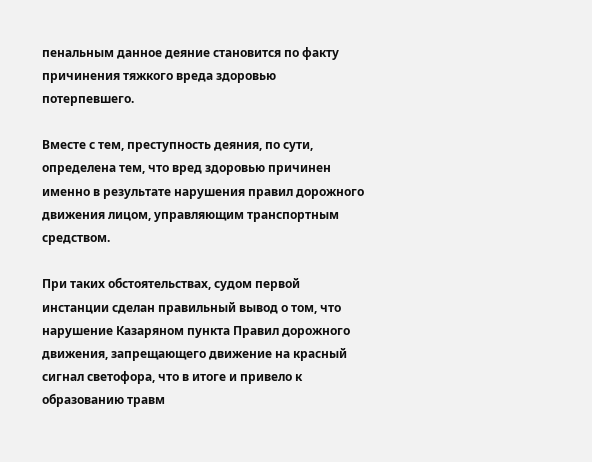пенальным данное деяние становится по факту причинения тяжкого вреда здоровью потерпевшего.

Вместе с тем, преступность деяния, по сути, определена тем, что вред здоровью причинен именно в результате нарушения правил дорожного движения лицом, управляющим транспортным средством.

При таких обстоятельствах, судом первой инстанции сделан правильный вывод о том, что нарушение Казаряном пункта Правил дорожного движения, запрещающего движение на красный сигнал светофора, что в итоге и привело к образованию травм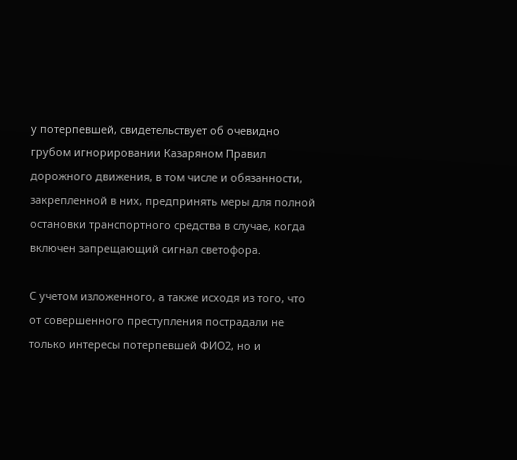у потерпевшей, свидетельствует об очевидно грубом игнорировании Казаряном Правил дорожного движения, в том числе и обязанности, закрепленной в них, предпринять меры для полной остановки транспортного средства в случае, когда включен запрещающий сигнал светофора.

С учетом изложенного, а также исходя из того, что от совершенного преступления пострадали не только интересы потерпевшей ФИО2, но и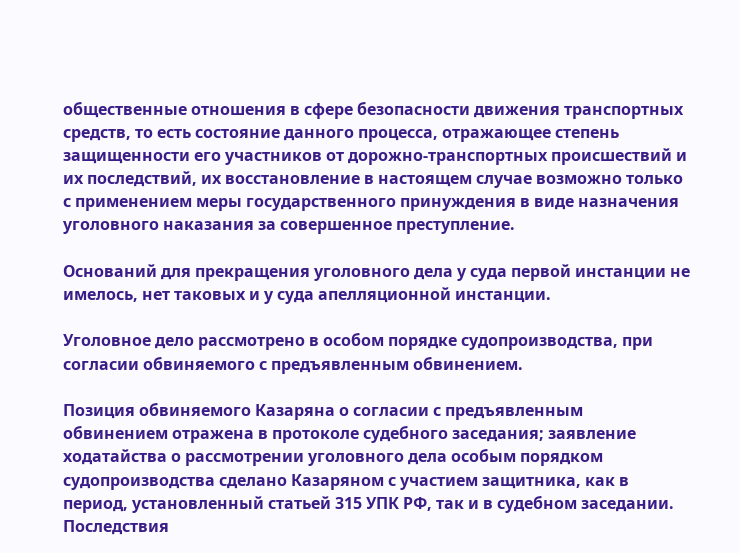общественные отношения в сфере безопасности движения транспортных средств, то есть состояние данного процесса, отражающее степень защищенности его участников от дорожно-транспортных происшествий и их последствий, их восстановление в настоящем случае возможно только с применением меры государственного принуждения в виде назначения уголовного наказания за совершенное преступление.

Оснований для прекращения уголовного дела у суда первой инстанции не имелось, нет таковых и у суда апелляционной инстанции.

Уголовное дело рассмотрено в особом порядке судопроизводства, при согласии обвиняемого с предъявленным обвинением.

Позиция обвиняемого Казаряна о согласии с предъявленным обвинением отражена в протоколе судебного заседания; заявление ходатайства о рассмотрении уголовного дела особым порядком судопроизводства сделано Казаряном с участием защитника, как в период, установленный статьей 315 УПК РФ, так и в судебном заседании. Последствия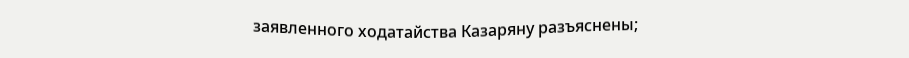заявленного ходатайства Казаряну разъяснены;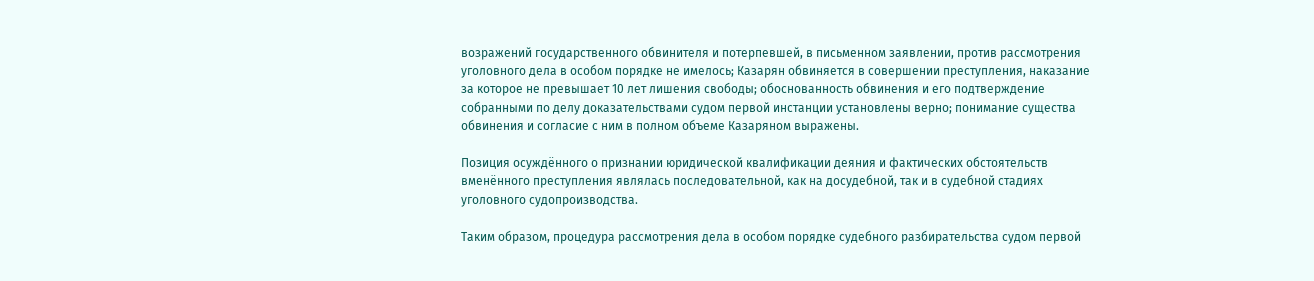возражений государственного обвинителя и потерпевшей, в письменном заявлении, против рассмотрения уголовного дела в особом порядке не имелось; Казарян обвиняется в совершении преступления, наказание за которое не превышает 10 лет лишения свободы; обоснованность обвинения и его подтверждение собранными по делу доказательствами судом первой инстанции установлены верно; понимание существа обвинения и согласие с ним в полном объеме Казаряном выражены.

Позиция осуждённого о признании юридической квалификации деяния и фактических обстоятельств вменённого преступления являлась последовательной, как на досудебной, так и в судебной стадиях уголовного судопроизводства.

Таким образом, процедура рассмотрения дела в особом порядке судебного разбирательства судом первой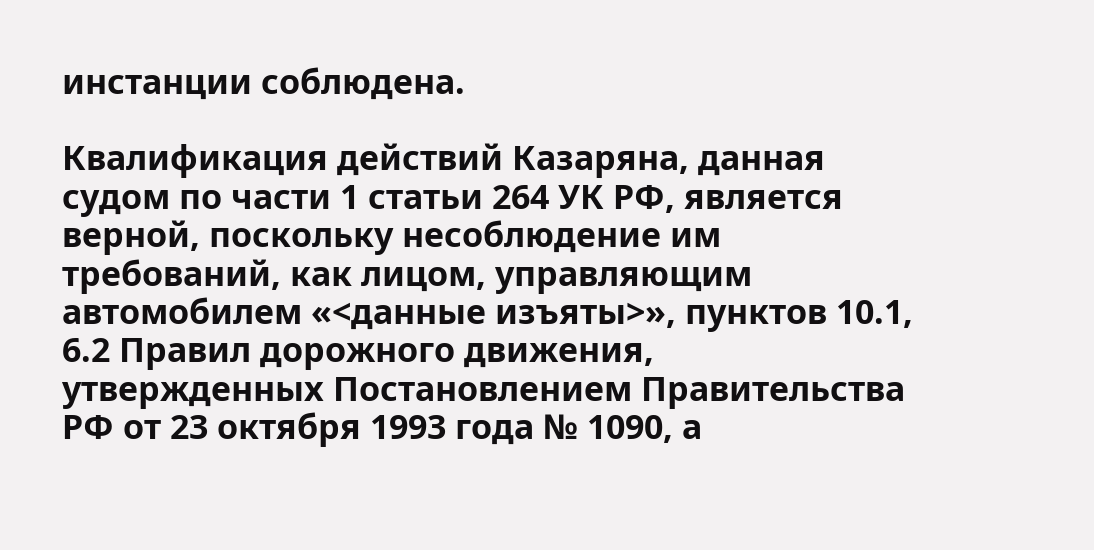инстанции соблюдена.

Квалификация действий Казаряна, данная судом по части 1 статьи 264 УК РФ, является верной, поскольку несоблюдение им требований, как лицом, управляющим автомобилем «<данные изъяты>», пунктов 10.1, 6.2 Правил дорожного движения, утвержденных Постановлением Правительства РФ от 23 октября 1993 года № 1090, а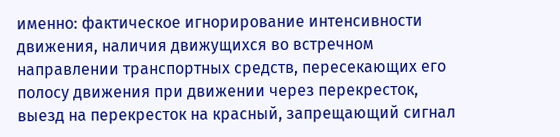именно: фактическое игнорирование интенсивности движения, наличия движущихся во встречном направлении транспортных средств, пересекающих его полосу движения при движении через перекресток, выезд на перекресток на красный, запрещающий сигнал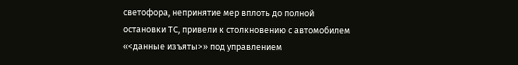светофора, непринятие мер вплоть до полной остановки ТС, привели к столкновению с автомобилем «<данные изъяты>» под управлением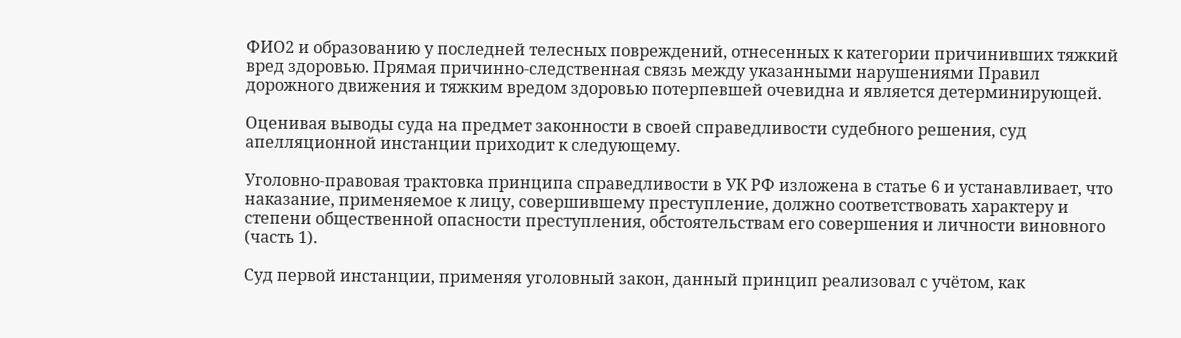ФИО2 и образованию у последней телесных повреждений, отнесенных к категории причинивших тяжкий вред здоровью. Прямая причинно-следственная связь между указанными нарушениями Правил дорожного движения и тяжким вредом здоровью потерпевшей очевидна и является детерминирующей.

Оценивая выводы суда на предмет законности в своей справедливости судебного решения, суд апелляционной инстанции приходит к следующему.

Уголовно-правовая трактовка принципа справедливости в УК РФ изложена в статье 6 и устанавливает, что наказание, применяемое к лицу, совершившему преступление, должно соответствовать характеру и степени общественной опасности преступления, обстоятельствам его совершения и личности виновного (часть 1).

Суд первой инстанции, применяя уголовный закон, данный принцип реализовал с учётом, как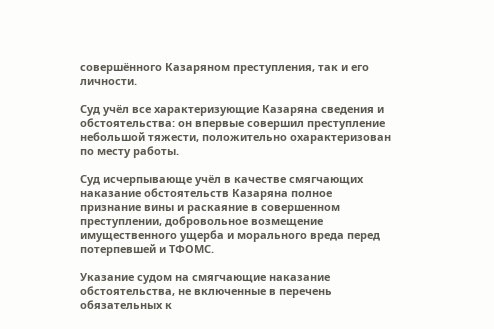совершённого Казаряном преступления, так и его личности.

Суд учёл все характеризующие Казаряна сведения и обстоятельства: он впервые совершил преступление небольшой тяжести, положительно охарактеризован по месту работы.

Суд исчерпывающе учёл в качестве смягчающих наказание обстоятельств Казаряна полное признание вины и раскаяние в совершенном преступлении, добровольное возмещение имущественного ущерба и морального вреда перед потерпевшей и ТФОМС.

Указание судом на смягчающие наказание обстоятельства, не включенные в перечень обязательных к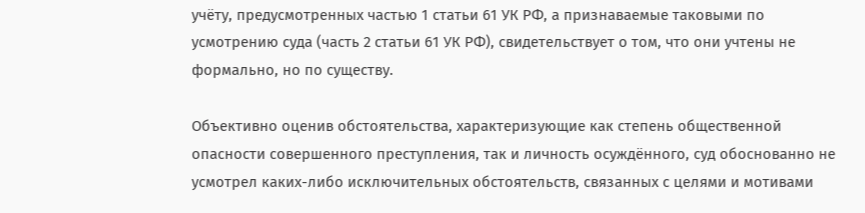учёту, предусмотренных частью 1 статьи 61 УК РФ, а признаваемые таковыми по усмотрению суда (часть 2 статьи 61 УК РФ), свидетельствует о том, что они учтены не формально, но по существу.

Объективно оценив обстоятельства, характеризующие как степень общественной опасности совершенного преступления, так и личность осуждённого, суд обоснованно не усмотрел каких-либо исключительных обстоятельств, связанных с целями и мотивами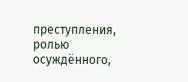преступления, ролью осуждённого,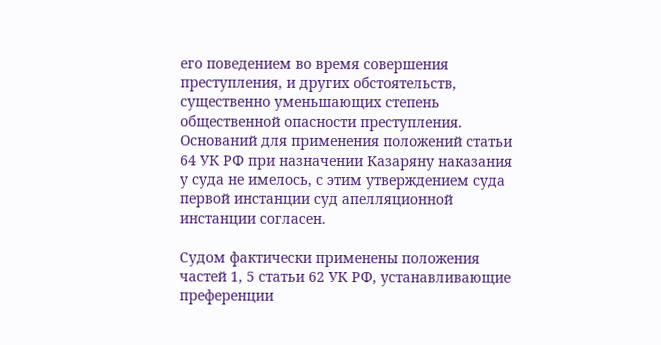его поведением во время совершения преступления, и других обстоятельств, существенно уменьшающих степень общественной опасности преступления. Оснований для применения положений статьи 64 УК РФ при назначении Казаряну наказания у суда не имелось, с этим утверждением суда первой инстанции суд апелляционной инстанции согласен.

Судом фактически применены положения частей 1, 5 статьи 62 УК РФ, устанавливающие преференции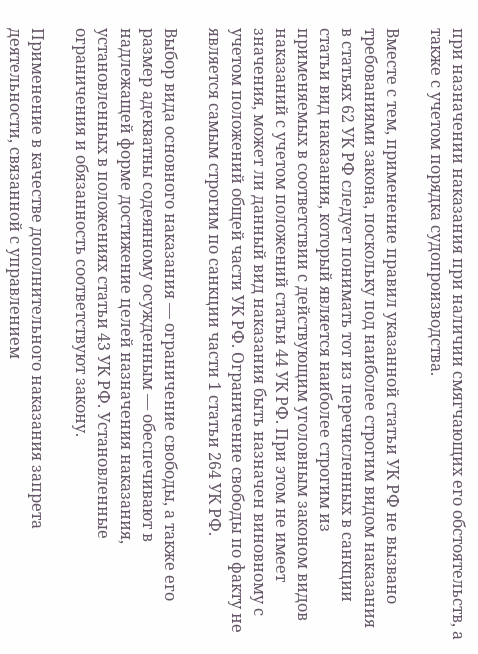при назначении наказания при наличии смягчающих его обстоятельств, а также с учетом порядка судопроизводства.

Вместе с тем, применение правил указанной статьи УК РФ не вызвано требованиями закона, поскольку под наиболее строгим видом наказания в статьях 62 УК РФ следует понимать тот из перечисленных в санкции статьи вид наказания, который является наиболее строгим из применяемых в соответствии с действующим уголовным законом видов наказаний с учетом положений статьи 44 УК РФ. При этом не имеет значения, может ли данный вид наказания быть назначен виновному с учетом положений общей части УК РФ. Ограничение свободы по факту не является самым строгим по санкции части 1 статьи 264 УК РФ.

Выбор вида основного наказания — ограничение свободы, а также его размер адекватны содеянному осужденным — обеспечивают в надлежащей форме достижение целей назначения наказания, установленных в положениях статьи 43 УК РФ. Установленные ограничения и обязанность соответствуют закону.

Применение в качестве дополнительного наказания запрета деятельности, связанной с управлением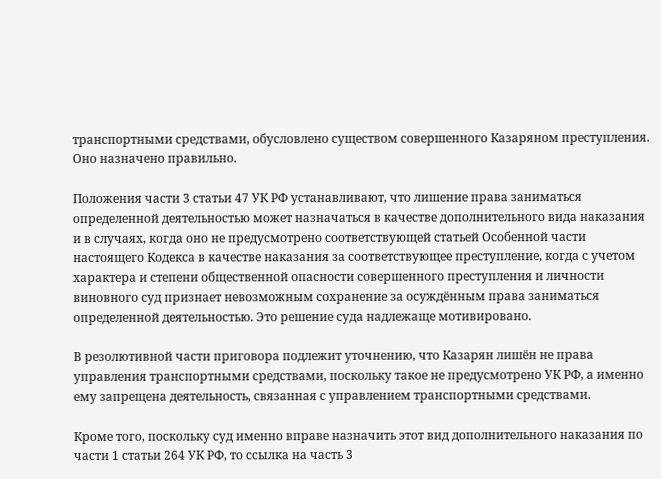транспортными средствами, обусловлено существом совершенного Казаряном преступления. Оно назначено правильно.

Положения части 3 статьи 47 УК РФ устанавливают, что лишение права заниматься определенной деятельностью может назначаться в качестве дополнительного вида наказания и в случаях, когда оно не предусмотрено соответствующей статьей Особенной части настоящего Кодекса в качестве наказания за соответствующее преступление, когда с учетом характера и степени общественной опасности совершенного преступления и личности виновного суд признает невозможным сохранение за осуждённым права заниматься определенной деятельностью. Это решение суда надлежаще мотивировано.

В резолютивной части приговора подлежит уточнению, что Казарян лишён не права управления транспортными средствами, поскольку такое не предусмотрено УК РФ, а именно ему запрещена деятельность, связанная с управлением транспортными средствами.

Кроме того, поскольку суд именно вправе назначить этот вид дополнительного наказания по части 1 статьи 264 УК РФ, то ссылка на часть 3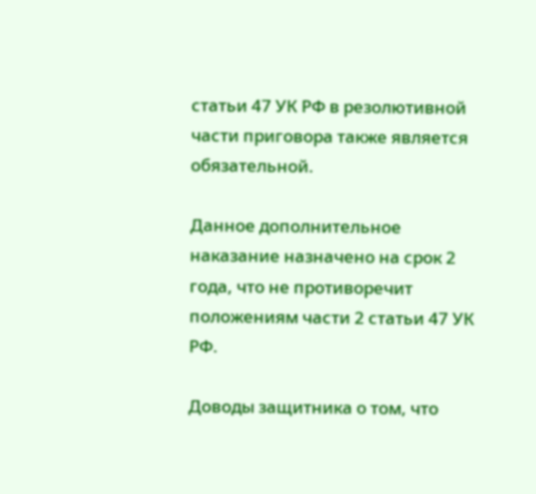статьи 47 УК РФ в резолютивной части приговора также является обязательной.

Данное дополнительное наказание назначено на срок 2 года, что не противоречит положениям части 2 статьи 47 УК РФ.

Доводы защитника о том, что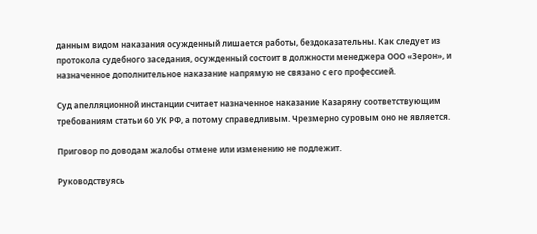данным видом наказания осужденный лишается работы, бездоказательны. Как следует из протокола судебного заседания, осужденный состоит в должности менеджера ООО «Зерон», и назначенное дополнительное наказание напрямую не связано с его профессией.

Суд апелляционной инстанции считает назначенное наказание Казаряну соответствующим требованиям статьи 60 УК РФ, а потому справедливым. Чрезмерно суровым оно не является.

Приговор по доводам жалобы отмене или изменению не подлежит.

Руководствуясь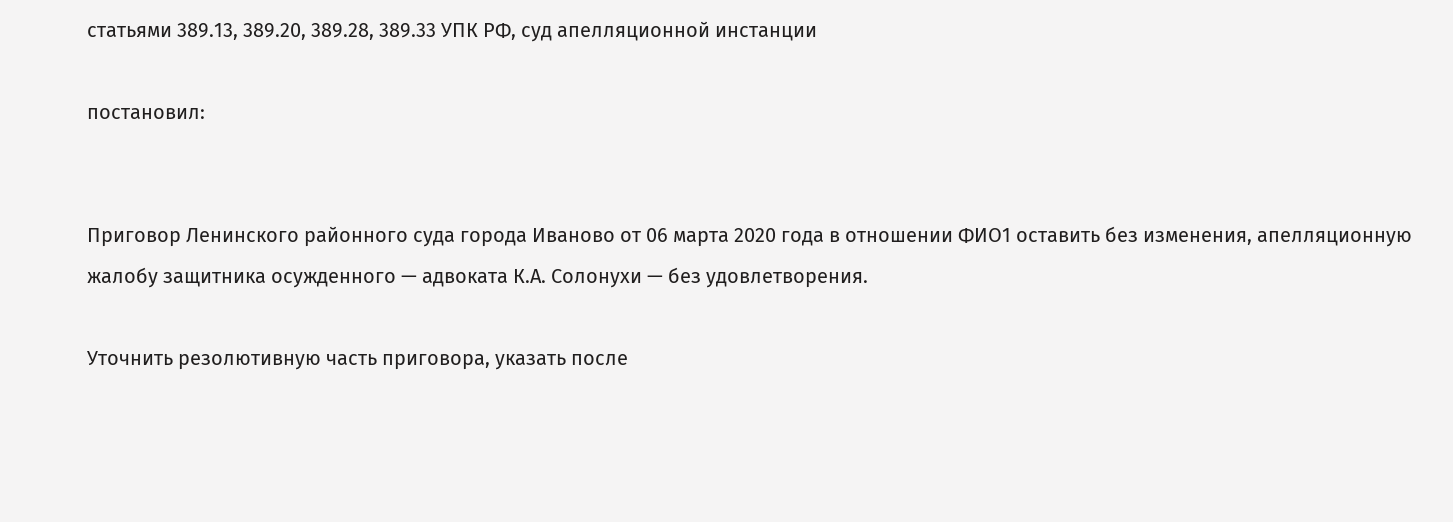статьями 389.13, 389.20, 389.28, 389.33 УПК РФ, суд апелляционной инстанции

постановил:


Приговор Ленинского районного суда города Иваново от 06 марта 2020 года в отношении ФИО1 оставить без изменения, апелляционную жалобу защитника осужденного — адвоката К.А. Солонухи — без удовлетворения.

Уточнить резолютивную часть приговора, указать после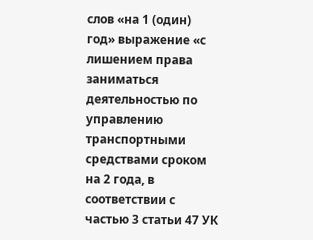слов «на 1 (один) год» выражение «с лишением права заниматься деятельностью по управлению транспортными средствами сроком на 2 года, в соответствии с частью 3 статьи 47 УК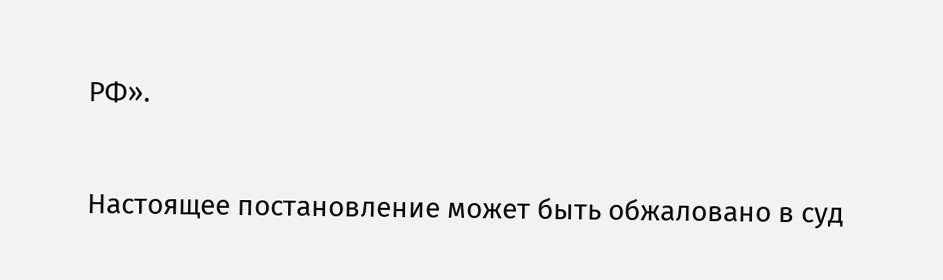РФ».

Настоящее постановление может быть обжаловано в суд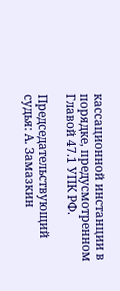кассационной инстанции в порядке, предусмотренном Главой 47.1 УПК РФ.

Председательствующий судья: А. Замазкин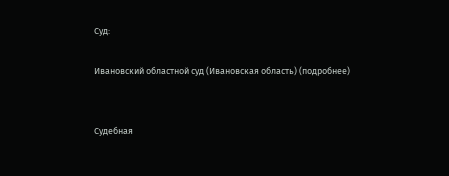Суд:

Ивановский областной суд (Ивановская область) (подробнее)


Судебная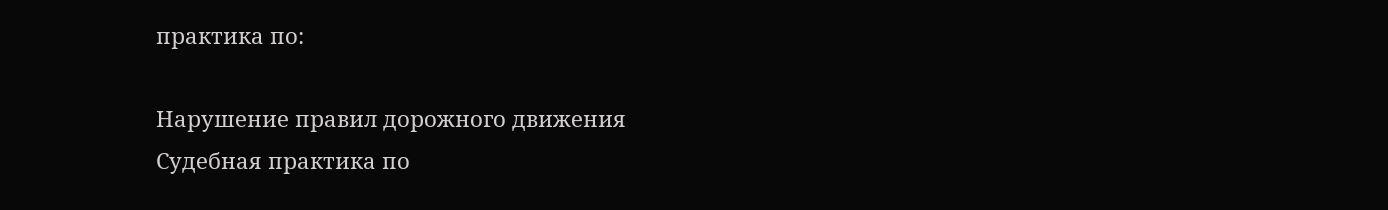практика по:

Нарушение правил дорожного движения
Судебная практика по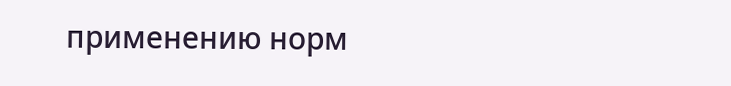применению норм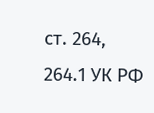ст. 264, 264.1 УК РФ